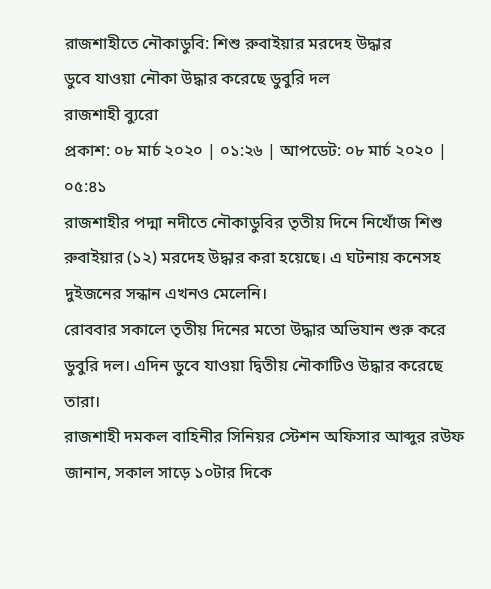রাজশাহীতে নৌকাডুবি: শিশু রুবাইয়ার মরদেহ উদ্ধার
ডুবে যাওয়া নৌকা উদ্ধার করেছে ডুবুরি দল
রাজশাহী ব্যুরো
প্রকাশ: ০৮ মার্চ ২০২০ | ০১:২৬ | আপডেট: ০৮ মার্চ ২০২০ | ০৫:৪১
রাজশাহীর পদ্মা নদীতে নৌকাডুবির তৃতীয় দিনে নিখোঁজ শিশু রুবাইয়ার (১২) মরদেহ উদ্ধার করা হয়েছে। এ ঘটনায় কনেসহ দুইজনের সন্ধান এখনও মেলেনি।
রোববার সকালে তৃতীয় দিনের মতো উদ্ধার অভিযান শুরু করে ডুবুরি দল। এদিন ডুবে যাওয়া দ্বিতীয় নৌকাটিও উদ্ধার করেছে তারা।
রাজশাহী দমকল বাহিনীর সিনিয়র স্টেশন অফিসার আব্দুর রউফ জানান, সকাল সাড়ে ১০টার দিকে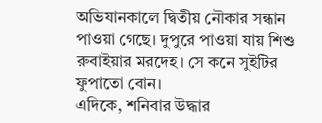অভিযানকালে দ্বিতীয় নৌকার সন্ধান পাওয়া গেছে। দুপুরে পাওয়া যায় শিশু রুবাইয়ার মরদেহ। সে কনে সুইটির ফুপাতো বোন।
এদিকে, শনিবার উদ্ধার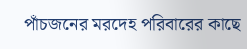পাঁচজনের মরদেহ পরিবারের কাছে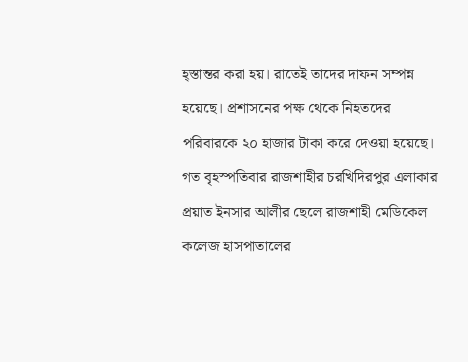হ্স্তান্তর করা হয়। রাতেই তাদের দাফন সম্পন্ন হয়েছে। প্রশাসনের পক্ষ থেকে নিহতদের পরিবারকে ২০ হাজার টাকা করে দেওয়া হয়েছে।
গত বৃহস্পতিবার রাজশাহীর চরখিদিরপুর এলাকার প্রয়াত ইনসার আলীর ছেলে রাজশাহী মেডিকেল কলেজ হাসপাতালের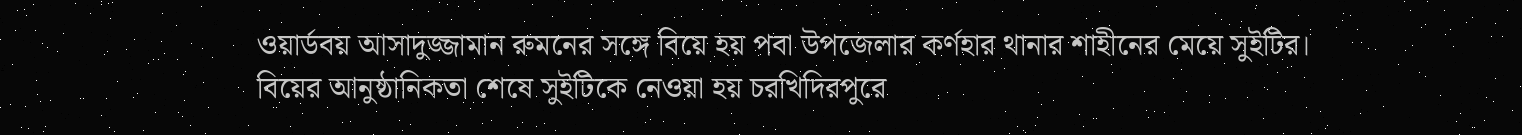ওয়ার্ডবয় আসাদুজ্জামান রুমনের সঙ্গে বিয়ে হয় পবা উপজেলার কর্ণহার থানার শাহীনের মেয়ে সুইটির। বিয়ের আনুষ্ঠানিকতা শেষে সুইটিকে নেওয়া হয় চরখিদিরপুরে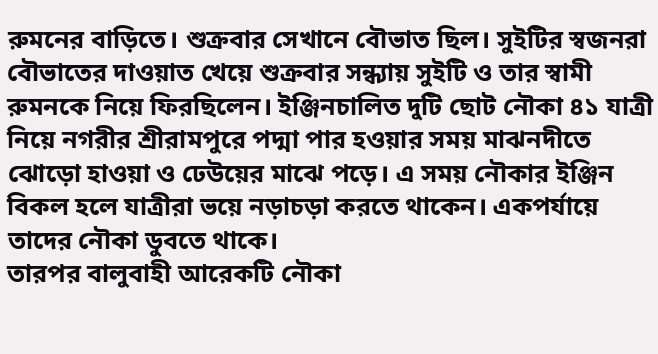রুমনের বাড়িতে। শুক্রবার সেখানে বৌভাত ছিল। সুইটির স্বজনরা বৌভাতের দাওয়াত খেয়ে শুক্রবার সন্ধ্যায় সুইটি ও তার স্বামী রুমনকে নিয়ে ফিরছিলেন। ইঞ্জিনচালিত দুটি ছোট নৌকা ৪১ যাত্রী নিয়ে নগরীর শ্রীরামপুরে পদ্মা পার হওয়ার সময় মাঝনদীতে ঝোড়ো হাওয়া ও ঢেউয়ের মাঝে পড়ে। এ সময় নৌকার ইঞ্জিন বিকল হলে যাত্রীরা ভয়ে নড়াচড়া করতে থাকেন। একপর্যায়ে তাদের নৌকা ডুবতে থাকে।
তারপর বালুবাহী আরেকটি নৌকা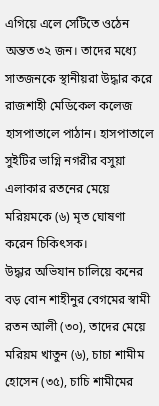এগিয়ে এলে সেটিতে ওঠেন অন্তত ৩২ জন। তাদের মধ্যে সাতজনকে স্থানীয়রা উদ্ধার করে রাজশাহী মেডিকেল কলেজ হাসপাতালে পাঠান। হাসপাতালে সুইটির ভাগ্নি নগরীর বসুয়া এলাকার রতনের মেয়ে মরিয়মকে (৬) মৃত ঘোষণা করেন চিকিৎসক।
উদ্ধার অভিযান চালিয়ে কনের বড় বোন শাহীনুর বেগমের স্বামী রতন আলী (৩০), তাদের মেয়ে মরিয়ম খাতুন (৬), চাচা শামীম হোসেন (৩৫), চাচি শামীমের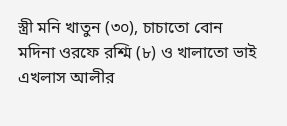স্ত্রী মনি খাতুন (৩০), চাচাতো বোন মদিনা ওরফে রশ্মি (৮) ও খালাতো ভাই এখলাস আলীর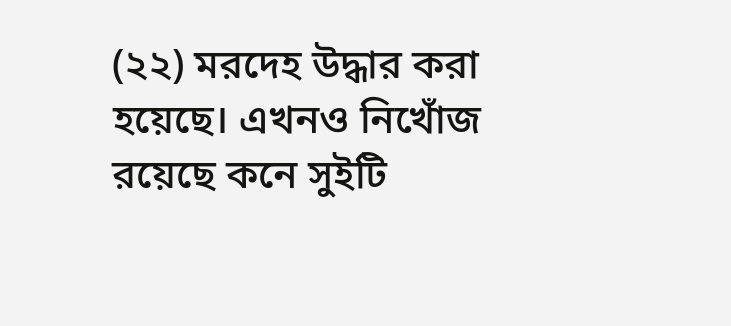(২২) মরদেহ উদ্ধার করা হয়েছে। এখনও নিখোঁজ রয়েছে কনে সুইটি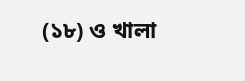(১৮) ও খালা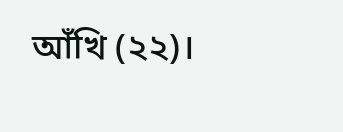আঁখি (২২)।